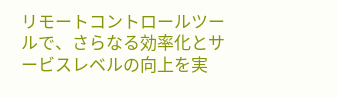リモートコントロールツールで、さらなる効率化とサービスレベルの向上を実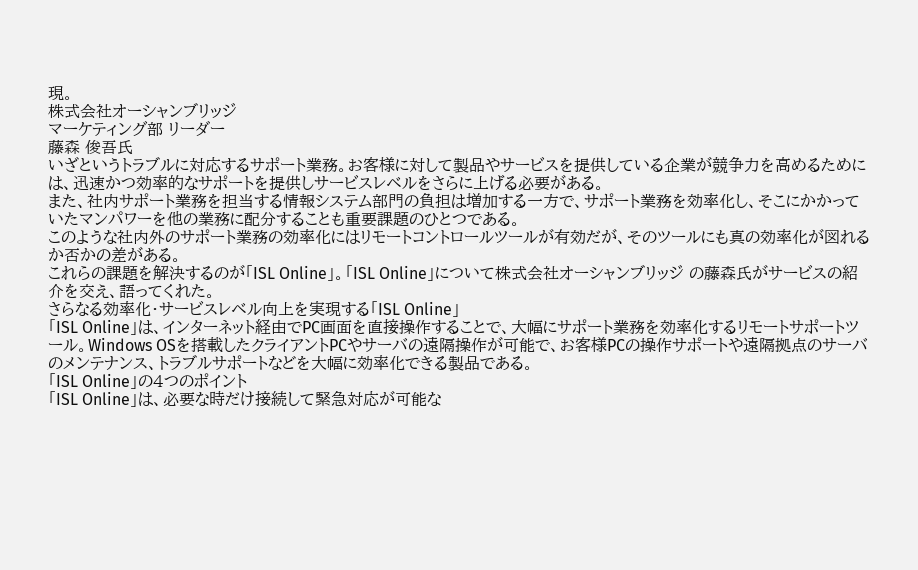現。
株式会社オーシャンブリッジ
マーケティング部 リーダー
藤森 俊吾氏
いざというトラブルに対応するサポート業務。お客様に対して製品やサービスを提供している企業が競争力を高めるためには、迅速かつ効率的なサポートを提供しサービスレベルをさらに上げる必要がある。
また、社内サポート業務を担当する情報システム部門の負担は増加する一方で、サポート業務を効率化し、そこにかかっていたマンパワーを他の業務に配分することも重要課題のひとつである。
このような社内外のサポート業務の効率化にはリモートコントロールツールが有効だが、そのツールにも真の効率化が図れるか否かの差がある。
これらの課題を解決するのが「ISL Online」。「ISL Online」について株式会社オーシャンブリッジ の藤森氏がサービスの紹介を交え、語ってくれた。
さらなる効率化・サービスレベル向上を実現する「ISL Online」
「ISL Online」は、インターネット経由でPC画面を直接操作することで、大幅にサポート業務を効率化するリモートサポートツール。Windows OSを搭載したクライアントPCやサーバの遠隔操作が可能で、お客様PCの操作サポートや遠隔拠点のサーバのメンテナンス、トラブルサポートなどを大幅に効率化できる製品である。
「ISL Online」の4つのポイント
「ISL Online」は、必要な時だけ接続して緊急対応が可能な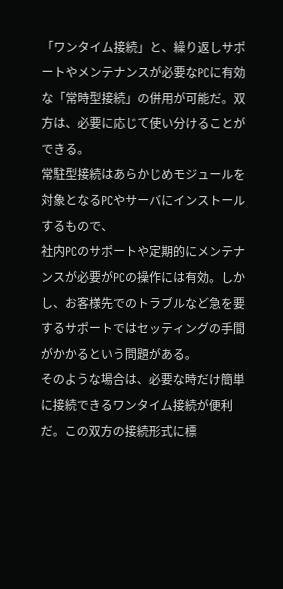「ワンタイム接続」と、繰り返しサポートやメンテナンスが必要なPCに有効な「常時型接続」の併用が可能だ。双方は、必要に応じて使い分けることができる。
常駐型接続はあらかじめモジュールを対象となるPCやサーバにインストールするもので、
社内PCのサポートや定期的にメンテナンスが必要がPCの操作には有効。しかし、お客様先でのトラブルなど急を要するサポートではセッティングの手間がかかるという問題がある。
そのような場合は、必要な時だけ簡単に接続できるワンタイム接続が便利だ。この双方の接続形式に標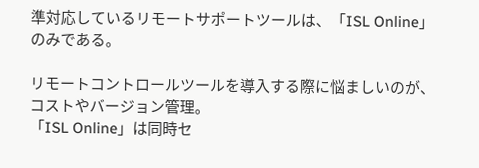準対応しているリモートサポートツールは、「ISL Online」のみである。

リモートコントロールツールを導入する際に悩ましいのが、コストやバージョン管理。
「ISL Online」は同時セ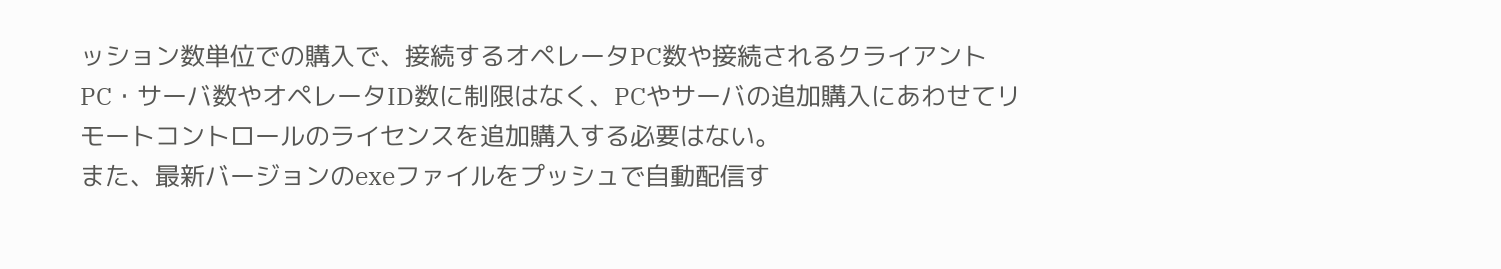ッション数単位での購入で、接続するオペレータPC数や接続されるクライアントPC・サーバ数やオペレータID数に制限はなく、PCやサーバの追加購入にあわせてリモートコントロールのライセンスを追加購入する必要はない。
また、最新バージョンのexeファイルをプッシュで自動配信す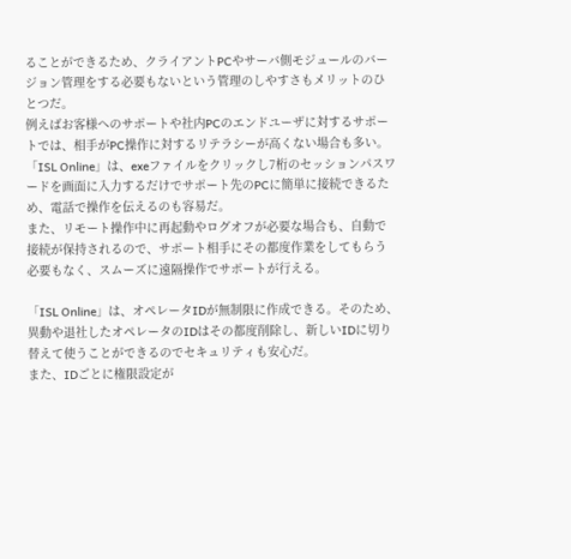ることができるため、クライアントPCやサーバ側モジュールのバージョン管理をする必要もないという管理のしやすさもメリットのひとつだ。
例えばお客様へのサポートや社内PCのエンドユーザに対するサポートでは、相手がPC操作に対するリテラシーが高くない場合も多い。「ISL Online」は、exeファイルをクリックし7桁のセッションパスワードを画面に入力するだけでサポート先のPCに簡単に接続できるため、電話で操作を伝えるのも容易だ。
また、リモート操作中に再起動やログオフが必要な場合も、自動で接続が保持されるので、サポート相手にその都度作業をしてもらう必要もなく、スムーズに遠隔操作でサポートが行える。

「ISL Online」は、オペレータIDが無制限に作成できる。そのため、異動や退社したオペレータのIDはその都度削除し、新しいIDに切り替えて使うことができるのでセキュリティも安心だ。
また、IDごとに権限設定が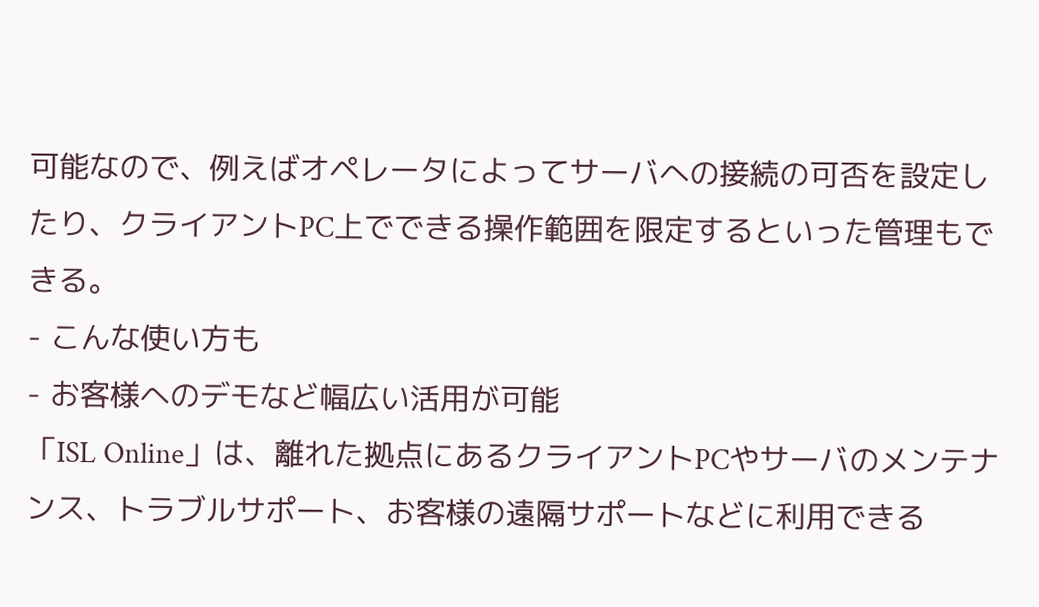可能なので、例えばオペレータによってサーバへの接続の可否を設定したり、クライアントPC上でできる操作範囲を限定するといった管理もできる。
- こんな使い方も
- お客様へのデモなど幅広い活用が可能
「ISL Online」は、離れた拠点にあるクライアントPCやサーバのメンテナンス、トラブルサポート、お客様の遠隔サポートなどに利用できる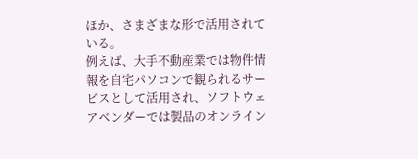ほか、さまざまな形で活用されている。
例えば、大手不動産業では物件情報を自宅パソコンで観られるサービスとして活用され、ソフトウェアベンダーでは製品のオンライン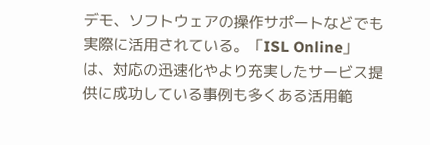デモ、ソフトウェアの操作サポートなどでも実際に活用されている。「ISL Online」は、対応の迅速化やより充実したサービス提供に成功している事例も多くある活用範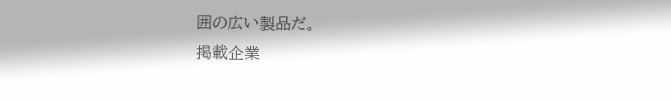囲の広い製品だ。
掲載企業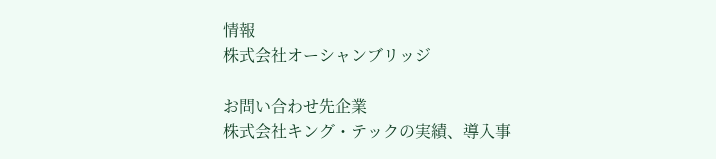情報
株式会社オーシャンブリッジ

お問い合わせ先企業
株式会社キング・テックの実績、導入事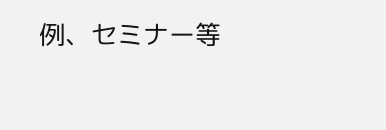例、セミナー等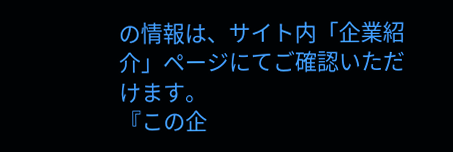の情報は、サイト内「企業紹介」ページにてご確認いただけます。
『この企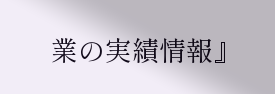業の実績情報』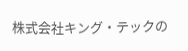株式会社キング・テックの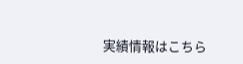実績情報はこちら